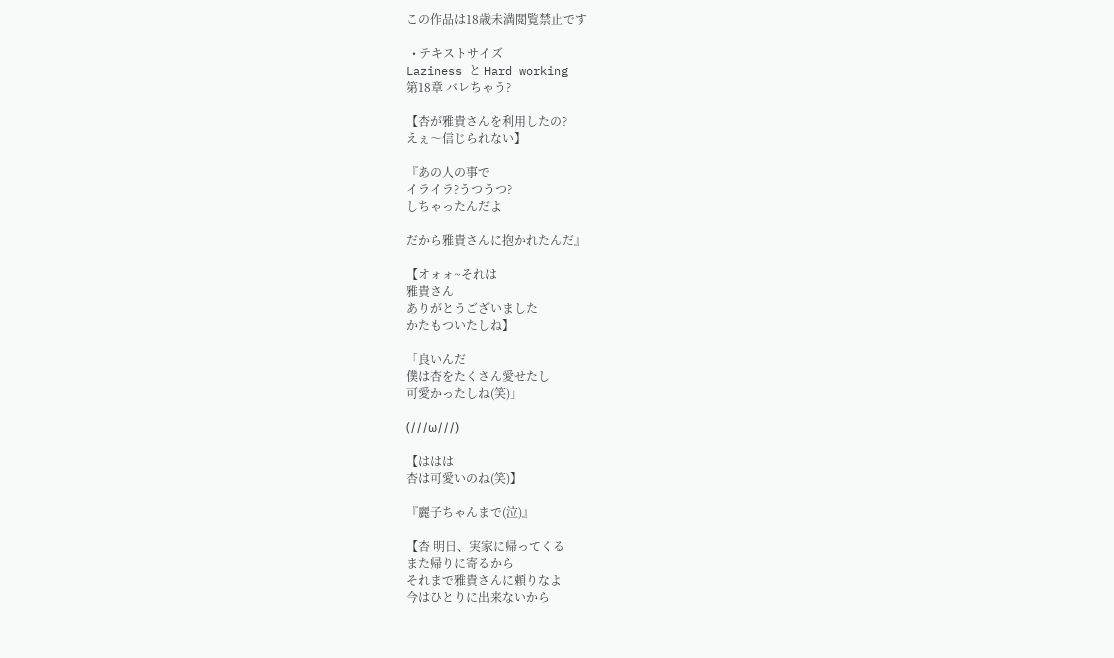この作品は18歳未満閲覧禁止です

  • テキストサイズ
Laziness と Hard working
第18章 バレちゃう?

【杏が雅貴さんを利用したの?
えぇ〜信じられない】

『あの人の事で
イライラ?うつうつ?
しちゃったんだよ

だから雅貴さんに抱かれたんだ』

【オォォ~それは
雅貴さん
ありがとうございました
かたもついたしね】

「良いんだ
僕は杏をたくさん愛せたし
可愛かったしね(笑)」

(///ω///)

【ははは
杏は可愛いのね(笑)】

『麗子ちゃんまで(泣)』

【杏 明日、実家に帰ってくる
また帰りに寄るから
それまで雅貴さんに頼りなよ
今はひとりに出来ないから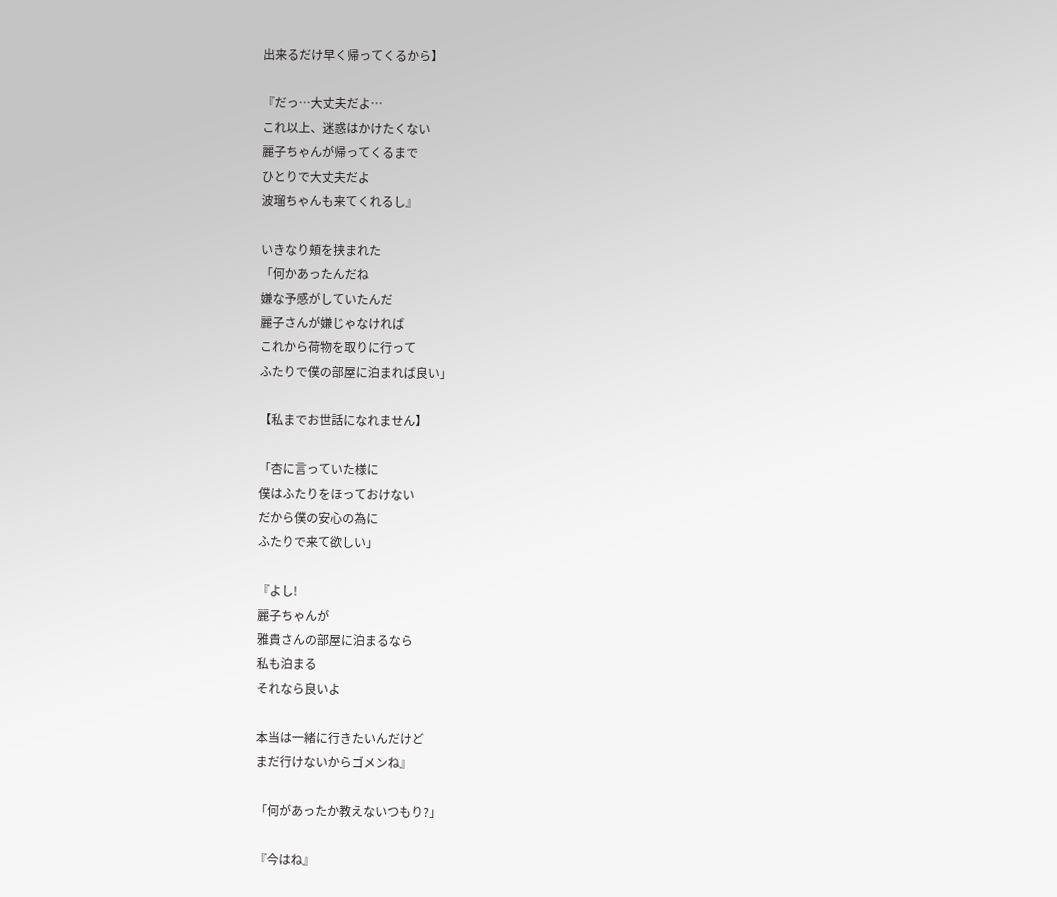出来るだけ早く帰ってくるから】

『だっ⋯大丈夫だよ⋯
これ以上、迷惑はかけたくない
麗子ちゃんが帰ってくるまで
ひとりで大丈夫だよ
波瑠ちゃんも来てくれるし』

いきなり頬を挟まれた
「何かあったんだね
嫌な予感がしていたんだ
麗子さんが嫌じゃなければ
これから荷物を取りに行って
ふたりで僕の部屋に泊まれば良い」

【私までお世話になれません】

「杏に言っていた様に
僕はふたりをほっておけない
だから僕の安心の為に
ふたりで来て欲しい」

『よし!
麗子ちゃんが
雅貴さんの部屋に泊まるなら
私も泊まる
それなら良いよ

本当は一緒に行きたいんだけど
まだ行けないからゴメンね』

「何があったか教えないつもり?」

『今はね』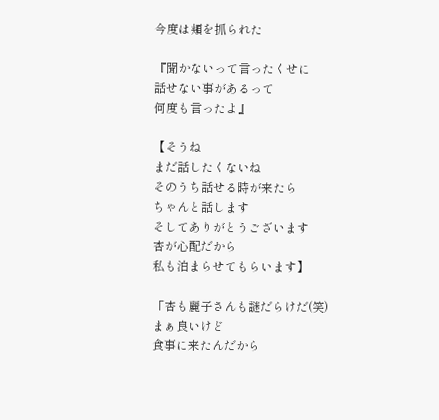今度は頬を抓られた

『聞かないって言ったくせに
話せない事があるって
何度も言ったよ』

【そうね
まだ話したくないね
そのうち話せる時が来たら
ちゃんと話します
そしてありがとうございます
杏が心配だから
私も泊まらせてもらいます】

「杏も麗子さんも謎だらけだ(笑)
まぁ良いけど
食事に来たんだから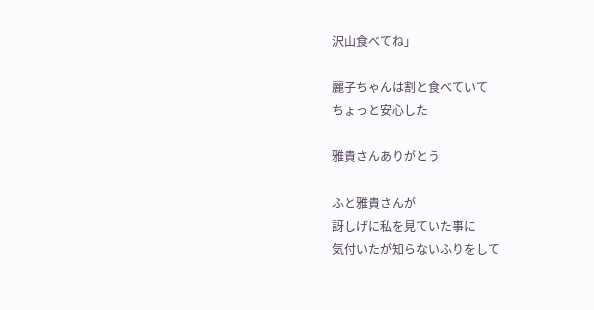沢山食べてね」

麗子ちゃんは割と食べていて
ちょっと安心した

雅貴さんありがとう

ふと雅貴さんが
訝しげに私を見ていた事に
気付いたが知らないふりをして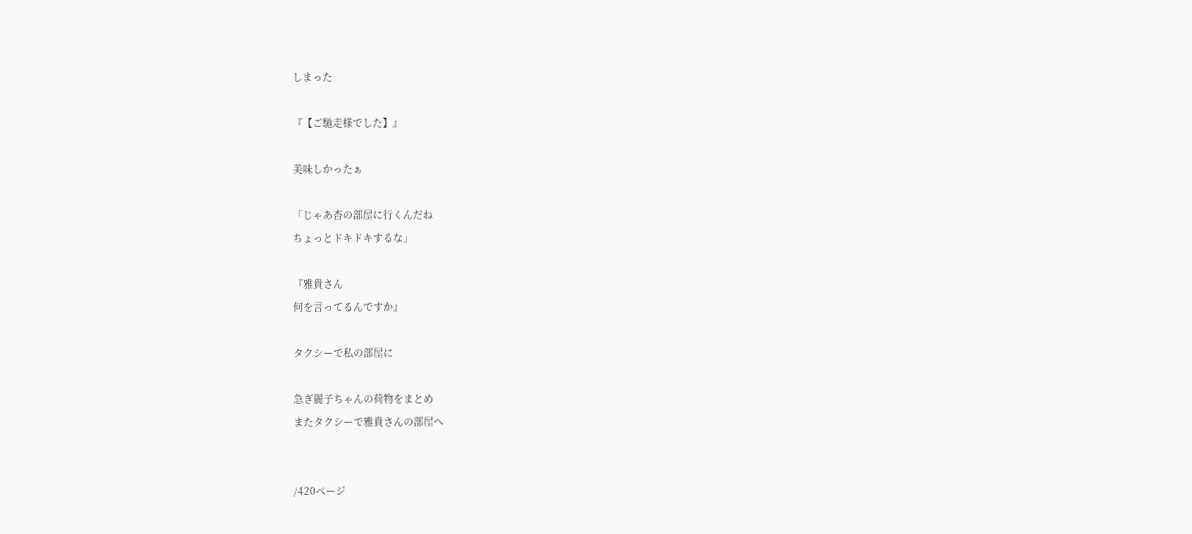しまった

『【ご馳走様でした】』

美味しかったぁ

「じゃあ杏の部屋に行くんだね
ちょっとドキドキするな」

『雅貴さん
何を言ってるんですか』

タクシーで私の部屋に

急ぎ麗子ちゃんの荷物をまとめ
またタクシーで雅貴さんの部屋へ


/420ページ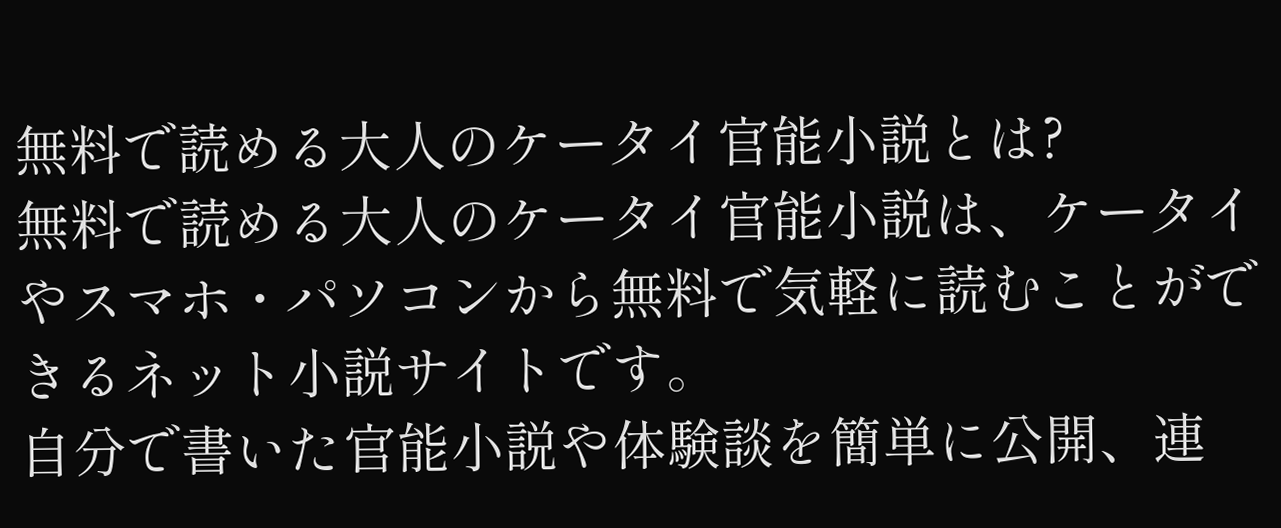無料で読める大人のケータイ官能小説とは?
無料で読める大人のケータイ官能小説は、ケータイやスマホ・パソコンから無料で気軽に読むことができるネット小説サイトです。
自分で書いた官能小説や体験談を簡単に公開、連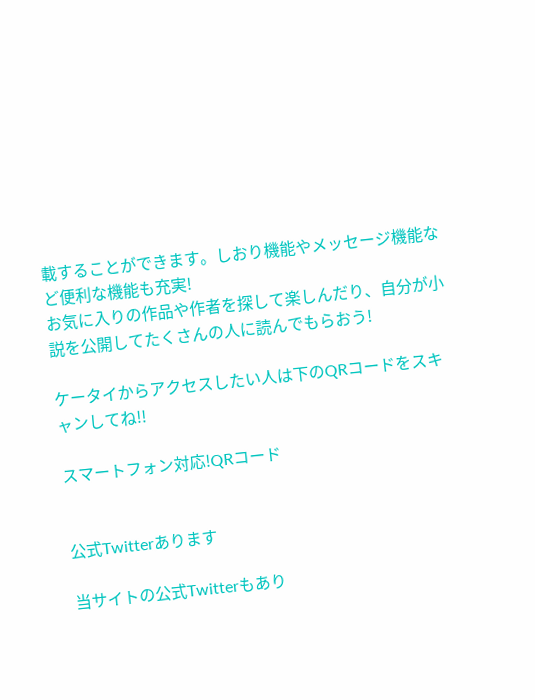載することができます。しおり機能やメッセージ機能など便利な機能も充実!
お気に入りの作品や作者を探して楽しんだり、自分が小説を公開してたくさんの人に読んでもらおう!

ケータイからアクセスしたい人は下のQRコードをスキャンしてね!!

スマートフォン対応!QRコード


公式Twitterあります

当サイトの公式Twitterもあり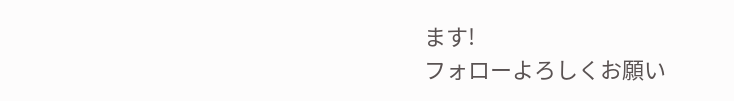ます!
フォローよろしくお願い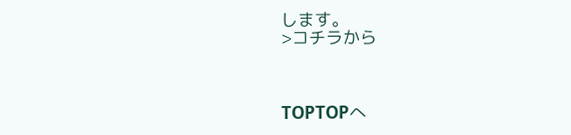します。
>コチラから



TOPTOPへ